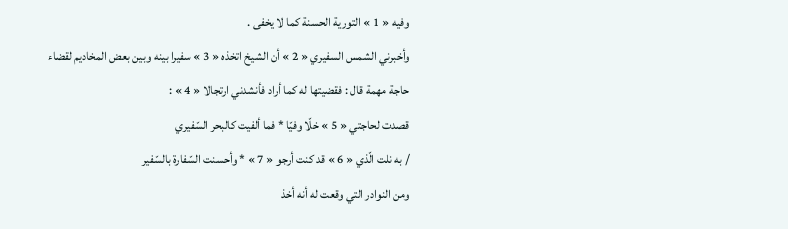وفيه « 1 » التورية الحسنة كما لا يخفى .
وأخبرني الشمس السفيري « 2 » أن الشيخ اتخذه « 3 » سفيرا بينه وبين بعض المخاديم لقضاء حاجة مهمة قال : فقضيتها له كما أراد فأنشدني ارتجالا « 4 » :
قصدت لحاجتي « 5 » خلّا وفيّا * فما ألفيت كالبحر السّفيري
/ به نلت الّذي « 6 » قد كنت أرجو « 7 » * وأحسنت السّفارة بالسّفير
ومن النوادر التي وقعت له أنه أخذ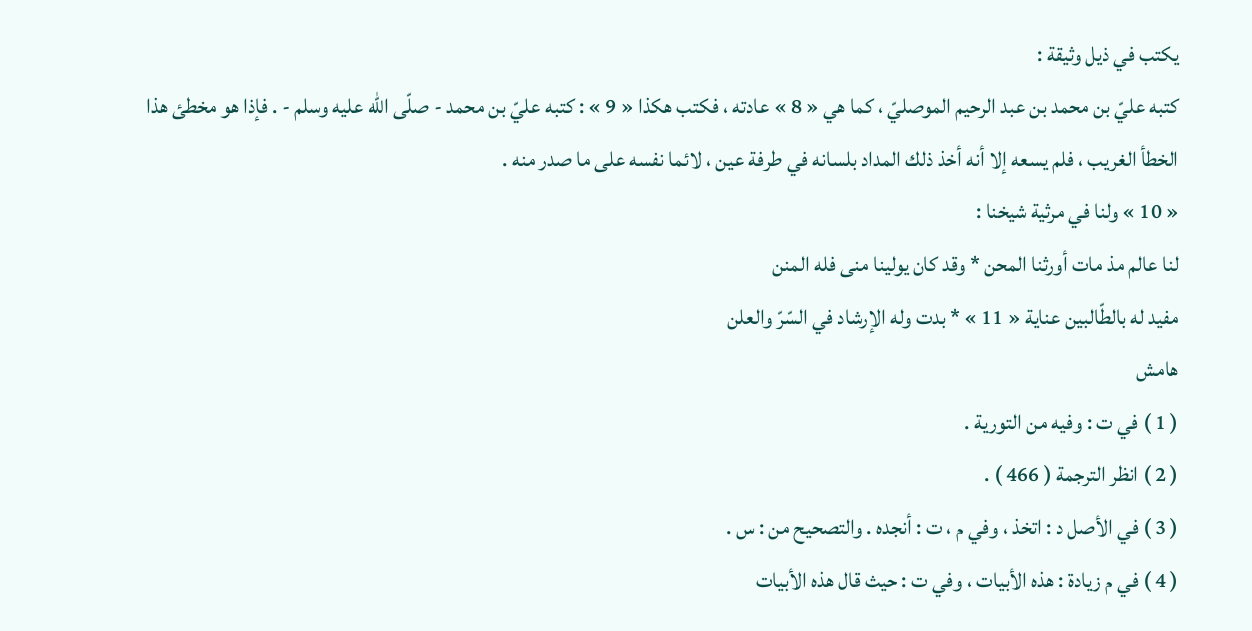يكتب في ذيل وثيقة :
كتبه عليّ بن محمد بن عبد الرحيم الموصليّ ، كما هي « 8 » عادته ، فكتب هكذا « 9 » : كتبه عليّ بن محمد - صلّى اللّه عليه وسلم - . فإذا هو مخطئ هذا الخطأ الغريب ، فلم يسعه إلا أنه أخذ ذلك المداد بلسانه في طرفة عين ، لائما نفسه على ما صدر منه .
« 10 » ولنا في مرثية شيخنا :
لنا عالم مذ مات أورثنا المحن * وقد كان يولينا منى فله المنن
مفيد له بالطّالبين عناية « 11 » * بدت وله الإرشاد في السّرّ والعلن
هامش
( 1 ) في ت : وفيه من التورية .
( 2 ) انظر الترجمة ( 466 ) .
( 3 ) في الأصل د : اتخذ ، وفي م ، ت : أنجده . والتصحيح من : س .
( 4 ) في م زيادة : هذه الأبيات ، وفي ت : حيث قال هذه الأبيات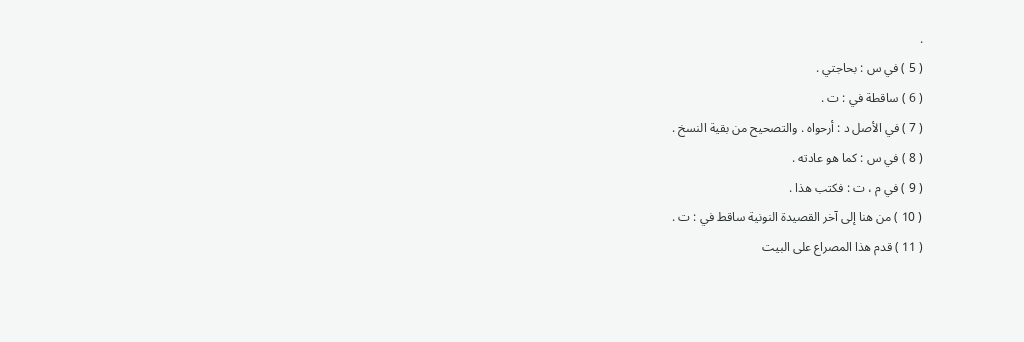.
( 5 ) في س : بحاجتي .
( 6 ) ساقطة في : ت .
( 7 ) في الأصل د : أرحواه . والتصحيح من بقية النسخ .
( 8 ) في س : كما هو عادته .
( 9 ) في م ، ت : فكتب هذا .
( 10 ) من هنا إلى آخر القصيدة النونية ساقط في : ت .
( 11 ) قدم هذا المصراع على البيت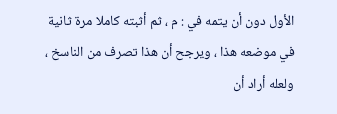الأول دون أن يتمه في : م ، ثم أثبته كاملا مرة ثانية في موضعه هذا ، ويرجح أن هذا تصرف من الناسخ ، ولعله أراد أن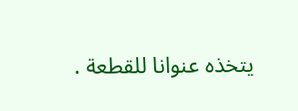يتخذه عنوانا للقطعة .